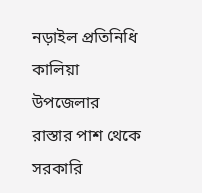নড়াইল প্রতিনিধি
কালিয়া উপজেলার রাস্তার পাশ থেকে সরকারি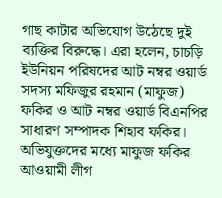গাছ কাটার অভিযোগ উঠেছে দুই ব্যক্তির বিরুদ্ধে। এরা হলেন, চাচড়ি ইউনিয়ন পরিষদের আট নম্বর ওয়ার্ড সদস্য মফিজুর রহমান (মাফুজ) ফকির ও আট নম্বর ওয়ার্ড বিএনপির সাধারণ সম্পাদক শিহাব ফকির। অভিযুক্তদের মধ্যে মাফুজ ফকির আওয়ামী লীগ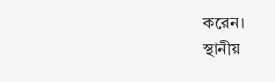করেন।
স্থানীয়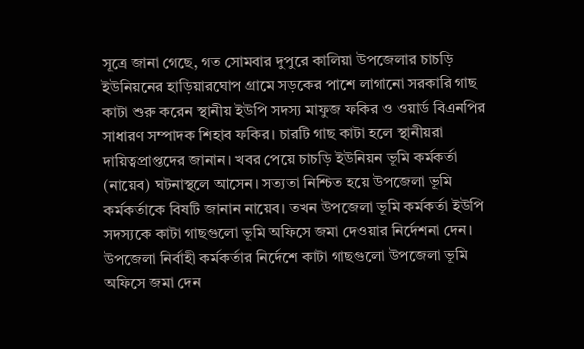সূত্রে জানা গেছে, গত সোমবার দুপুরে কালিয়া উপজেলার চাচড়ি ইউনিয়নের হাড়িয়ারঘোপ গ্রামে সড়কের পাশে লাগানো সরকারি গাছ কাটা শুরু করেন স্থানীয় ইউপি সদস্য মাফুজ ফকির ও ওয়ার্ড বিএনপির সাধারণ সম্পাদক শিহাব ফকির। চারটি গাছ কাটা হলে স্থানীয়রা দায়িত্বপ্রাপ্তদের জানান। খবর পেয়ে চাচড়ি ইউনিয়ন ভূমি কর্মকর্তা (নায়েব) ঘটনাস্থলে আসেন। সত্যতা নিশ্চিত হয়ে উপজেলা ভূমি কর্মকর্তাকে বিষটি জানান নায়েব। তখন উপজেলা ভূমি কর্মকর্তা ইউপি সদস্যকে কাটা গাছগুলো ভূমি অফিসে জমা দেওয়ার নির্দেশনা দেন। উপজেলা নির্বাহী কর্মকর্তার নির্দেশে কাটা গাছগুলো উপজেলা ভূমি অফিসে জমা দেন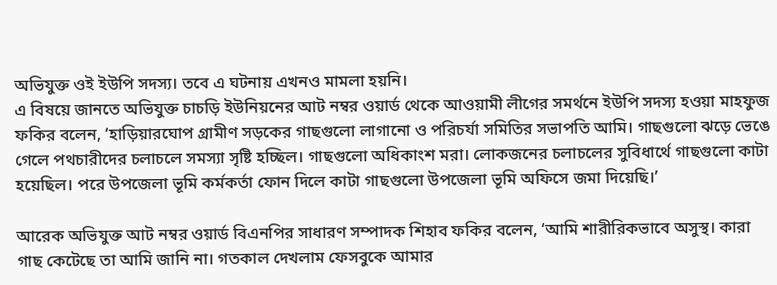অভিযুক্ত ওই ইউপি সদস্য। তবে এ ঘটনায় এখনও মামলা হয়নি।
এ বিষয়ে জানতে অভিযুক্ত চাচড়ি ইউনিয়নের আট নম্বর ওয়ার্ড থেকে আওয়ামী লীগের সমর্থনে ইউপি সদস্য হওয়া মাহফুজ ফকির বলেন, ‘হাড়িয়ারঘোপ গ্রামীণ সড়কের গাছগুলো লাগানো ও পরিচর্যা সমিতির সভাপতি আমি। গাছগুলো ঝড়ে ভেঙে গেলে পথচারীদের চলাচলে সমস্যা সৃষ্টি হচ্ছিল। গাছগুলো অধিকাংশ মরা। লোকজনের চলাচলের সুবিধার্থে গাছগুলো কাটা হয়েছিল। পরে উপজেলা ভূমি কর্মকর্তা ফোন দিলে কাটা গাছগুলো উপজেলা ভূমি অফিসে জমা দিয়েছি।’

আরেক অভিযুক্ত আট নম্বর ওয়ার্ড বিএনপির সাধারণ সম্পাদক শিহাব ফকির বলেন, ‘আমি শারীরিকভাবে অসুস্থ। কারা গাছ কেটেছে তা আমি জানি না। গতকাল দেখলাম ফেসবুকে আমার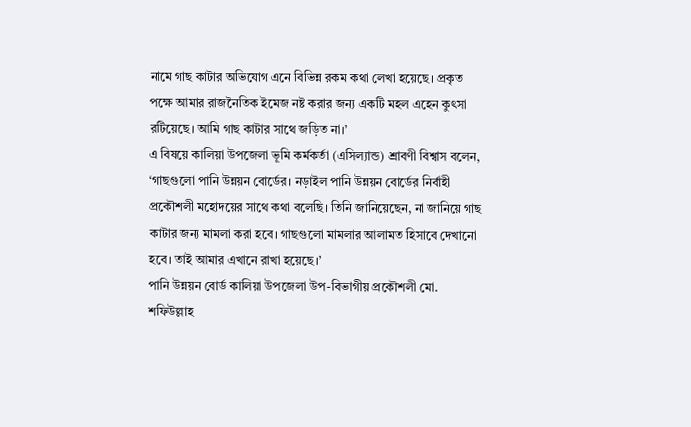নামে গাছ কাটার অভিযোগ এনে বিভিন্ন রকম কথা লেখা হয়েছে। প্রকৃত পক্ষে আমার রাজনৈতিক ইমেজ নষ্ট করার জন্য একটি মহল এহেন কুৎসা রটিয়েছে। আমি গাছ কাটার সাথে জড়িত না।’
এ বিষয়ে কালিয়া উপজেলা ভূমি কর্মকর্তা (এসিল্যান্ড) শ্রাবণী বিশ্বাস বলেন, ‘গাছগুলো পানি উন্নয়ন বোর্ডের। নড়াইল পানি উন্নয়ন বোর্ডের নির্বাহী প্রকৌশলী মহোদয়ের সাথে কথা বলেছি। তিনি জানিয়েছেন, না জানিয়ে গাছ কাটার জন্য মামলা করা হবে। গাছগুলো মামলার আলামত হিসাবে দেখানো হবে। তাই আমার এখানে রাখা হয়েছে।’
পানি উন্নয়ন বোর্ড কালিয়া উপজেলা উপ-বিভাগীয় প্রকৌশলী মো. শফিউল্লাহ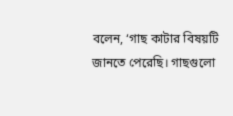বলেন, ‘গাছ কাটার বিষয়টি জানতে পেরেছি। গাছগুলো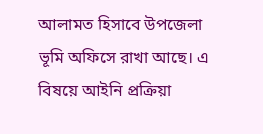আলামত হিসাবে উপজেলা ভূমি অফিসে রাখা আছে। এ বিষয়ে আইনি প্রক্রিয়া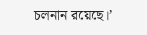চলনান রয়েছে।’